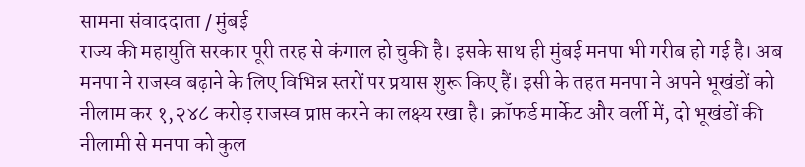सामना संवाददाता / मुंबई
राज्य की महायुति सरकार पूरी तरह से कंगाल हो चुकी है। इसके साथ ही मुंबई मनपा भी गरीब हो गई है। अब मनपा ने राजस्व बढ़ाने के लिए विभिन्न स्तरों पर प्रयास शुरू किए हैं। इसी के तहत मनपा ने अपने भूखंडों को नीलाम कर १,२४८ करोड़ राजस्व प्राप्त करने का लक्ष्य रखा है। क्रॉफर्ड मार्केट और वर्ली में, दो भूखंडों की नीलामी से मनपा को कुल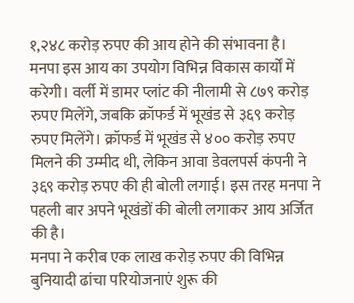१,२४८ करोड़ रुपए की आय होने की संभावना है।
मनपा इस आय का उपयोग विभिन्न विकास कार्यों में करेगी। वर्ली में डामर प्लांट की नीलामी से ८७९ करोड़ रुपए मिलेंगे, जबकि क्रॉफर्ड में भूखंड से ३६९ करोड़ रुपए मिलेंगे। क्रॉफर्ड में भूखंड से ४०० करोड़ रुपए मिलने की उम्मीद थी, लेकिन आवा डेवलपर्स कंपनी ने ३६९ करोड़ रुपए की ही बोली लगाई। इस तरह मनपा ने पहली बार अपने भूखंडों की बोली लगाकर आय अर्जित की है।
मनपा ने करीब एक लाख करोड़ रुपए की विभिन्न बुनियादी ढांचा परियोजनाएं शुरू की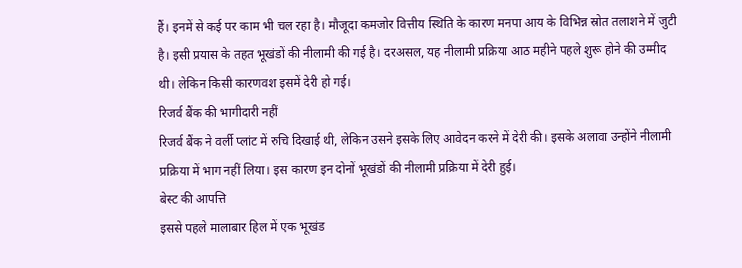हैं। इनमें से कई पर काम भी चल रहा है। मौजूदा कमजोर वित्तीय स्थिति के कारण मनपा आय के विभिन्न स्रोत तलाशने में जुटी है। इसी प्रयास के तहत भूखंडों की नीलामी की गई है। दरअसल, यह नीलामी प्रक्रिया आठ महीने पहले शुरू होने की उम्मीद थी। लेकिन किसी कारणवश इसमें देरी हो गई।
रिजर्व बैंक की भागीदारी नहीं
रिजर्व बैंक ने वर्ली प्लांट में रुचि दिखाई थी, लेकिन उसने इसके लिए आवेदन करने में देरी की। इसके अलावा उन्होंने नीलामी प्रक्रिया में भाग नहीं लिया। इस कारण इन दोनों भूखंडों की नीलामी प्रक्रिया में देरी हुई।
बेस्ट की आपत्ति
इससे पहले मालाबार हिल में एक भूखंड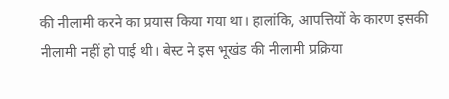की नीलामी करने का प्रयास किया गया था। हालांकि, आपत्तियों के कारण इसकी नीलामी नहीं हो पाई थी। बेस्ट ने इस भूखंड की नीलामी प्रक्रिया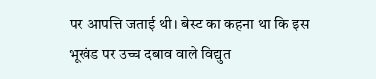पर आपत्ति जताई थी। बेस्ट का कहना था कि इस भूखंड पर उच्च दबाव वाले विद्युत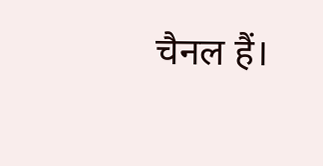चैनल हैं।